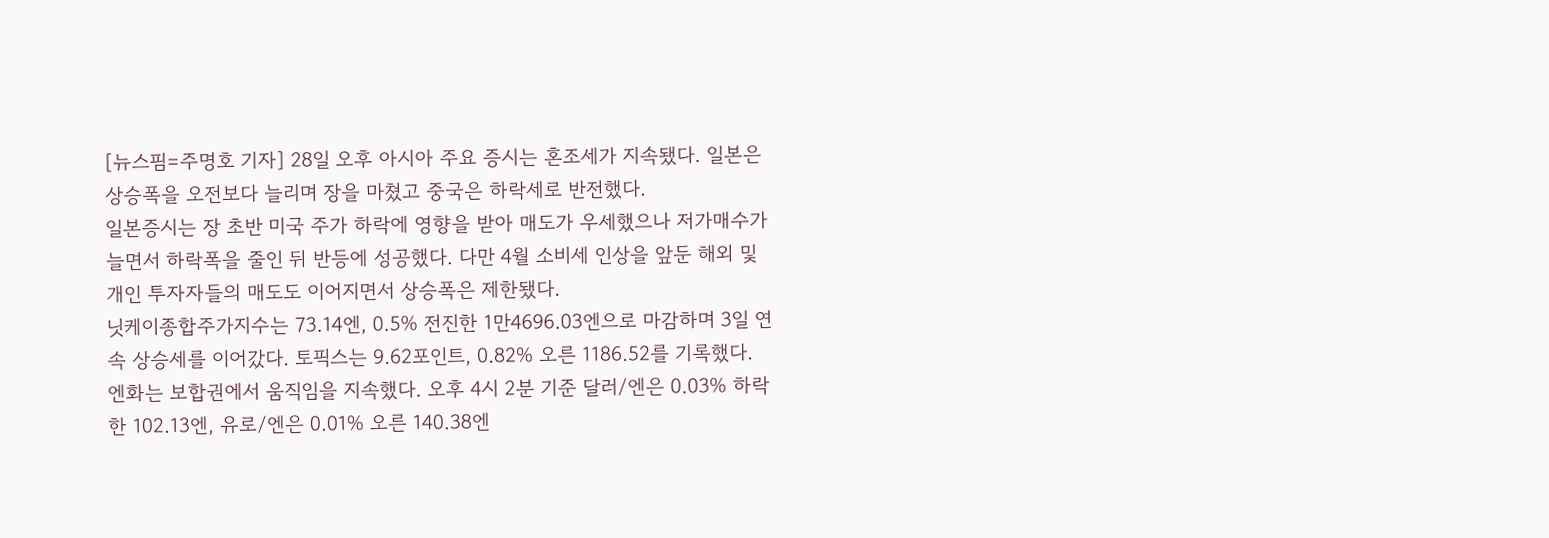[뉴스핌=주명호 기자] 28일 오후 아시아 주요 증시는 혼조세가 지속됐다. 일본은 상승폭을 오전보다 늘리며 장을 마쳤고 중국은 하락세로 반전했다.
일본증시는 장 초반 미국 주가 하락에 영향을 받아 매도가 우세했으나 저가매수가 늘면서 하락폭을 줄인 뒤 반등에 성공했다. 다만 4월 소비세 인상을 앞둔 해외 및 개인 투자자들의 매도도 이어지면서 상승폭은 제한됐다.
닛케이종합주가지수는 73.14엔, 0.5% 전진한 1만4696.03엔으로 마감하며 3일 연속 상승세를 이어갔다. 토픽스는 9.62포인트, 0.82% 오른 1186.52를 기록했다.
엔화는 보합권에서 움직임을 지속했다. 오후 4시 2분 기준 달러/엔은 0.03% 하락한 102.13엔, 유로/엔은 0.01% 오른 140.38엔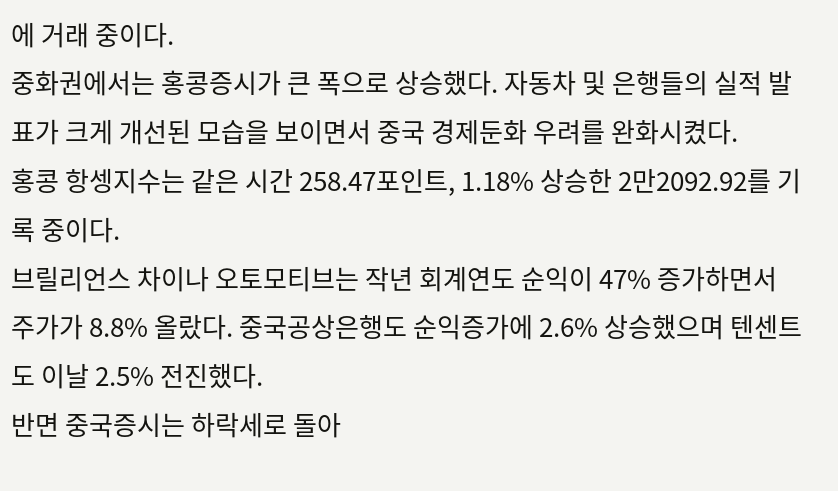에 거래 중이다.
중화권에서는 홍콩증시가 큰 폭으로 상승했다. 자동차 및 은행들의 실적 발표가 크게 개선된 모습을 보이면서 중국 경제둔화 우려를 완화시켰다.
홍콩 항셍지수는 같은 시간 258.47포인트, 1.18% 상승한 2만2092.92를 기록 중이다.
브릴리언스 차이나 오토모티브는 작년 회계연도 순익이 47% 증가하면서 주가가 8.8% 올랐다. 중국공상은행도 순익증가에 2.6% 상승했으며 텐센트도 이날 2.5% 전진했다.
반면 중국증시는 하락세로 돌아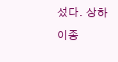섰다. 상하이종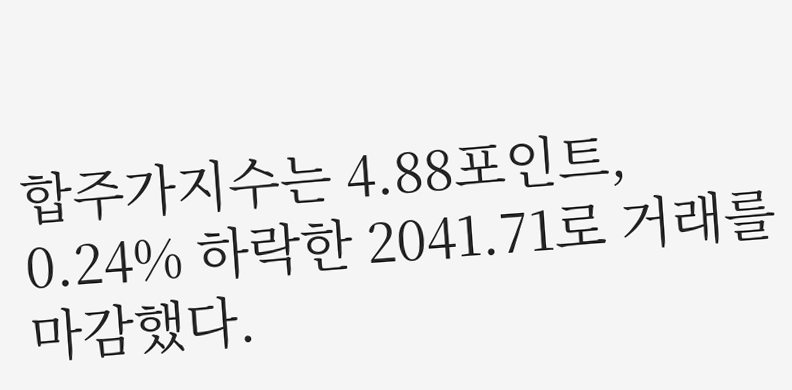합주가지수는 4.88포인트, 0.24% 하락한 2041.71로 거래를 마감했다.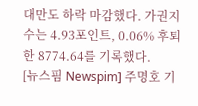대만도 하락 마감했다. 가권지수는 4.93포인트, 0.06% 후퇴한 8774.64를 기록했다.
[뉴스핌 Newspim] 주명호 기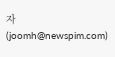자 (joomh@newspim.com)